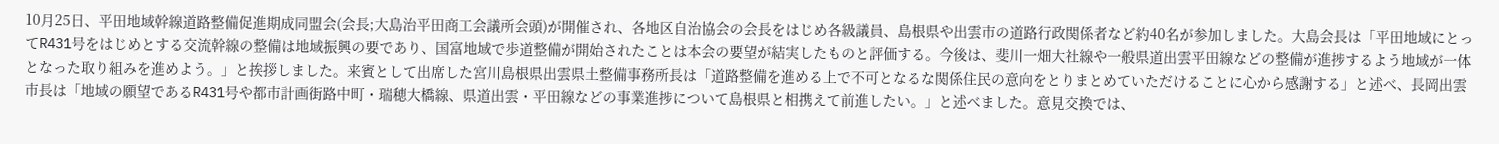10月25日、平田地域幹線道路整備促進期成同盟会(会長;大島治平田商工会議所会頭)が開催され、各地区自治協会の会長をはじめ各級議員、島根県や出雲市の道路行政関係者など約40名が参加しました。大島会長は「平田地域にとってR431号をはじめとする交流幹線の整備は地域振興の要であり、国富地域で歩道整備が開始されたことは本会の要望が結実したものと評価する。今後は、斐川一畑大社線や一般県道出雲平田線などの整備が進捗するよう地域が一体となった取り組みを進めよう。」と挨拶しました。来賓として出席した宮川島根県出雲県土整備事務所長は「道路整備を進める上で不可となるな関係住民の意向をとりまとめていただけることに心から感謝する」と述べ、長岡出雲市長は「地域の願望であるR431号や都市計画街路中町・瑞穂大橋線、県道出雲・平田線などの事業進捗について島根県と相携えて前進したい。」と述べました。意見交換では、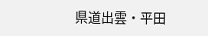県道出雲・平田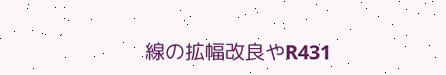線の拡幅改良やR431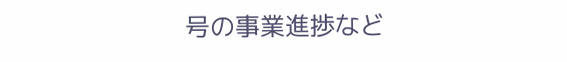号の事業進捗など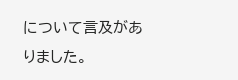について言及がありました。